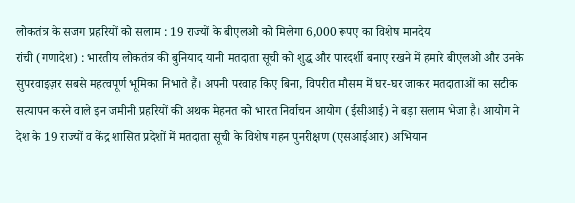लोकतंत्र के सजग प्रहरियों को सलाम : 19 राज्यों के बीएलओ को मिलेगा 6,000 रूपए का विशेष मानदेय
रांची (गणादेश) : भारतीय लोकतंत्र की बुनियाद यानी मतदाता सूची को शुद्ध और पारदर्शी बनाए रखने में हमारे बीएलओ और उनके सुपरवाइज़र सबसे महत्वपूर्ण भूमिका निभाते हैं। अपनी परवाह किए बिना, विपरीत मौसम में घर-घर जाकर मतदाताओं का सटीक सत्यापन करने वाले इन जमीनी प्रहरियों की अथक मेहनत को भारत निर्वाचन आयोग (ईसीआई) ने बड़ा सलाम भेजा है। आयोग ने देश के 19 राज्यों व केंद्र शासित प्रदेशों में मतदाता सूची के विशेष गहन पुनरीक्षण (एसआईआर) अभियान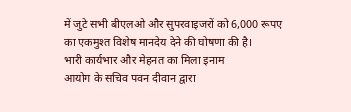में जुटे सभी बीएलओ और सुपरवाइजरों को 6,000 रूपए का एकमुश्त विशेष मानदेय देने की घोषणा की है।
भारी कार्यभार और मेहनत का मिला इनाम
आयोग के सचिव पवन दीवान द्वारा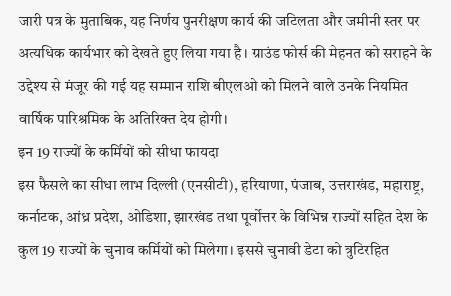जारी पत्र के मुताबिक, यह निर्णय पुनरीक्षण कार्य की जटिलता और जमीनी स्तर पर अत्यधिक कार्यभार को देखते हुए लिया गया है। ग्राउंड फोर्स की मेहनत को सराहने के उद्देश्य से मंजूर की गई यह सम्मान राशि बीएलओ को मिलने वाले उनके नियमित वार्षिक पारिश्रमिक के अतिरिक्त देय होगी।
इन 19 राज्यों के कर्मियों को सीधा फायदा
इस फैसले का सीधा लाभ दिल्ली (एनसीटी), हरियाणा, पंजाब, उत्तराखंड, महाराष्ट्र, कर्नाटक, आंध्र प्रदेश, ओडिशा, झारखंड तथा पूर्वोत्तर के विभिन्न राज्यों सहित देश के कुल 19 राज्यों के चुनाव कर्मियों को मिलेगा। इससे चुनावी डेटा को त्रुटिरहित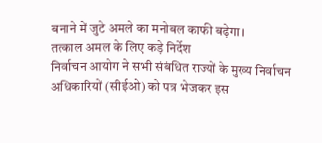बनाने में जुटे अमले का मनोबल काफी बढ़ेगा।
तत्काल अमल के लिए कड़े निर्देश
निर्वाचन आयोग ने सभी संबंधित राज्यों के मुख्य निर्वाचन अधिकारियों (सीईओ) को पत्र भेजकर इस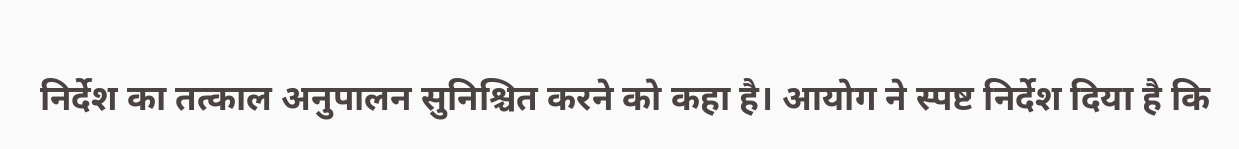निर्देश का तत्काल अनुपालन सुनिश्चित करने को कहा है। आयोग ने स्पष्ट निर्देश दिया है कि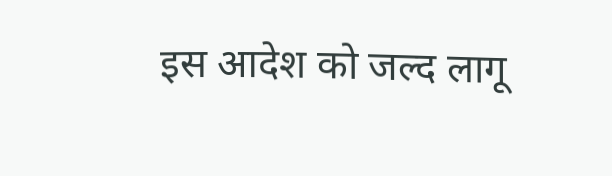इस आदेश को जल्द लागू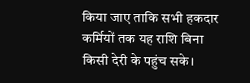किया जाए ताकि सभी हकदार कर्मियों तक यह राशि बिना किसी देरी के पहुंच सके।